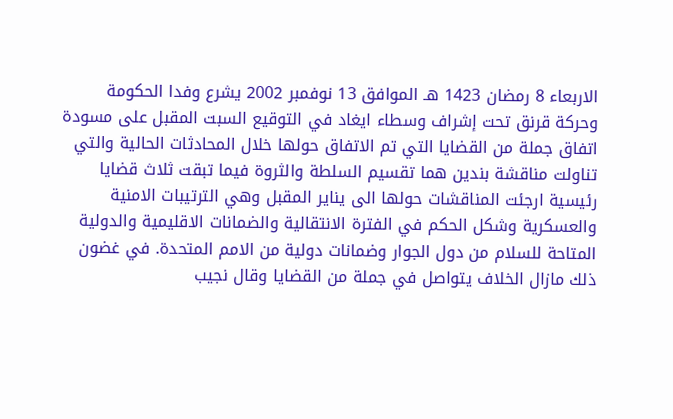الاربعاء 8 رمضان 1423 هـ الموافق 13 نوفمبر 2002 يشرع وفدا الحكومة وحركة قرنق تحت إشراف وسطاء ايغاد في التوقيع السبت المقبل على مسودة اتفاق جملة من القضايا التي تم الاتفاق حولها خلال المحادثات الحالية والتي تناولت مناقشة بندين هما تقسيم السلطة والثروة فيما تبقت ثلاث قضايا رئيسية ارجئت المناقشات حولها الى يناير المقبل وهي الترتيبات الامنية والعسكرية وشكل الحكم في الفترة الانتقالية والضمانات الاقليمية والدولية المتاحة للسلام من دول الجوار وضمانات دولية من الامم المتحدة. في غضون ذلك مازال الخلاف يتواصل في جملة من القضايا وقال نجيب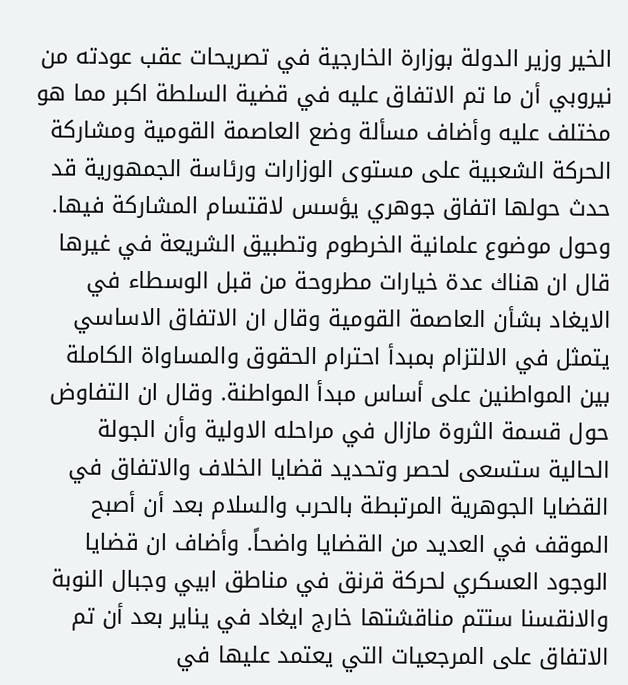الخير وزير الدولة بوزارة الخارجية في تصريحات عقب عودته من نيروبي أن ما تم الاتفاق عليه في قضية السلطة اكبر مما هو مختلف عليه وأضاف مسألة وضع العاصمة القومية ومشاركة الحركة الشعبية على مستوى الوزارات ورئاسة الجمهورية قد حدث حولها اتفاق جوهري يؤسس لاقتسام المشاركة فيها. وحول موضوع علمانية الخرطوم وتطبيق الشريعة في غيرها قال ان هناك عدة خيارات مطروحة من قبل الوسطاء في الايغاد بشأن العاصمة القومية وقال ان الاتفاق الاساسي يتمثل في الالتزام بمبدأ احترام الحقوق والمساواة الكاملة بين المواطنين على أساس مبدأ المواطنة. وقال ان التفاوض حول قسمة الثروة مازال في مراحله الاولية وأن الجولة الحالية ستسعى لحصر وتحديد قضايا الخلاف والاتفاق في القضايا الجوهرية المرتبطة بالحرب والسلام بعد أن أصبح الموقف في العديد من القضايا واضحاً. وأضاف ان قضايا الوجود العسكري لحركة قرنق في مناطق ابيي وجبال النوبة والانقسنا ستتم مناقشتها خارج ايغاد في يناير بعد أن تم الاتفاق على المرجعيات التي يعتمد عليها في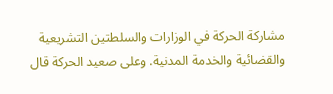مشاركة الحركة في الوزارات والسلطتين التشريعية والقضائية والخدمة المدنية. وعلى صعيد الحركة قال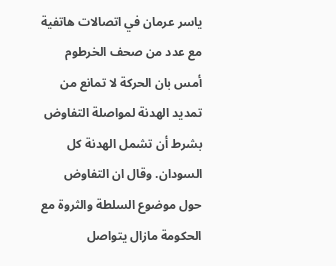ياسر عرمان في اتصالات هاتفية مع عدد من صحف الخرطوم أمس بان الحركة لا تمانع من تمديد الهدنة لمواصلة التفاوض بشرط أن تشمل الهدنة كل السودان. وقال ان التفاوض حول موضوع السلطة والثروة مع الحكومة مازال يتواصل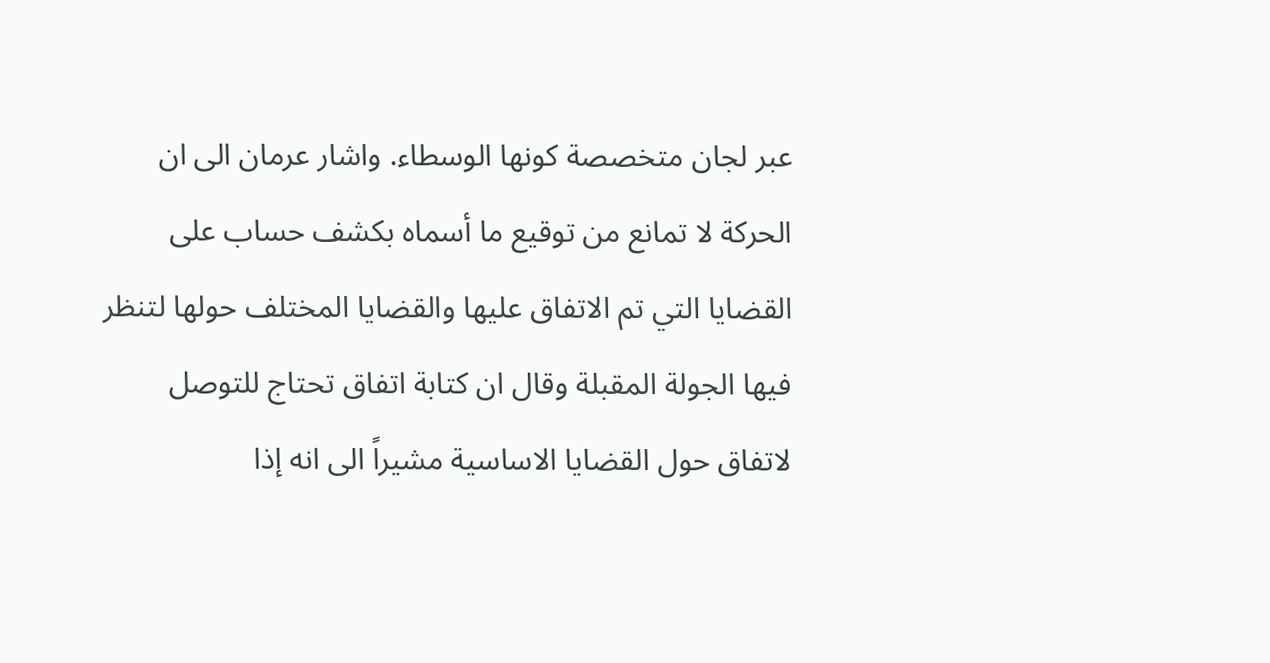عبر لجان متخصصة كونها الوسطاء. واشار عرمان الى ان الحركة لا تمانع من توقيع ما أسماه بكشف حساب على القضايا التي تم الاتفاق عليها والقضايا المختلف حولها لتنظر فيها الجولة المقبلة وقال ان كتابة اتفاق تحتاج للتوصل لاتفاق حول القضايا الاساسية مشيراً الى انه إذا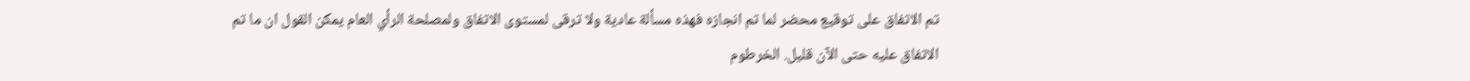تم الاتفاق على توقيع محضر لما تم انجازه فهذه مسألة عادية ولا ترقى لمستوى الاتفاق ولمصلحة الرأي العام يمكن القول ان ما تم الاتفاق عليه حتى الآن قليل. الخرطوم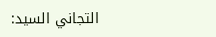التجاني السيد: